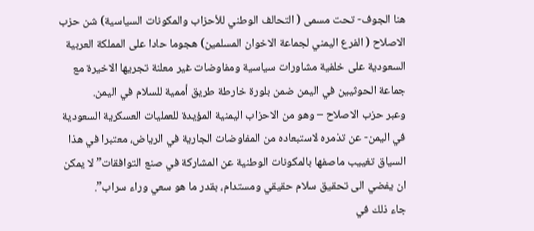هنا الجوف- تحت مسمى ( التحالف الوطني للأحزاب والمكونات السياسية) شن حزب الاصلاح ( الفرع اليمني لجماعة الاخوان المسلمين) هجوما حادا على المملكة العربية السعودية على خلفية مشاورات سياسية ومفاوضات غير معلنة تجريها الاخيرة مع جماعة الحوثيين في اليمن ضمن بلورة خارطة طريق أممية للسلام في اليمن.
وعبر حزب الاصلاح – وهو من الاحزاب اليمنية المؤيدة للعمليات العسكرية السعودية في اليمن- عن تذمره لاستبعاده من المفاوضات الجارية في الرياض، معتبرا في هذا السياق تغييب ماصفها بالمكونات الوطنية عن المشاركة في صنع التوافقات” لا يمكن ان يفضي الى تحقيق سلام حقيقي ومستدام، بقدر ما هو سعي وراء سراب”.
جاء ذلك في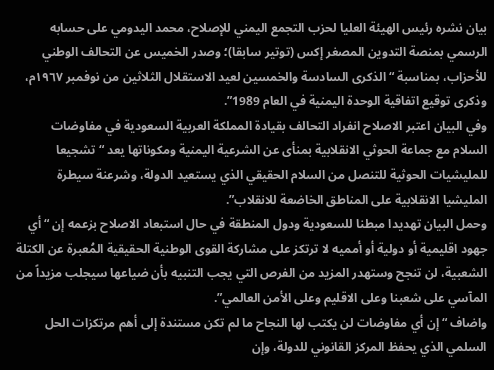بيان نشره رئيس الهيئة العليا لحزب التجمع اليمني للإصلاح، محمد اليدومي على حسابه الرسمي بمنصة التدوين المصغر إكس (توتير سابقا)؛ وصدر الخميس عن التحالف الوطني للأحزاب، بمناسبة “الذكرى السادسة والخمسين لعيد الاستقلال الثلاثين من نوفمبر ١٩٦٧م، وذكرى توقيع اتفاقية الوحدة اليمنية في العام 1989”.
وفي البيان اعتبر الاصلاح انفراد التحالف بقيادة المملكة العربية السعودية في مفاوضات السلام مع جماعة الحوثي الانقلابية بمنأى عن الشرعية اليمنية ومكوناتها يعد “تشجيعا للمليشيات الحوثية للتنصل من السلام الحقيقي الذي يستعيد الدولة، وشرعنة سيطرة المليشيا الانقلابية على المناطق الخاضعة للانقلاب”.
وحمل البيان تهديدا مبطنا للسعودية ودول المنطقة في حال استبعاد الاصلاح بزعمه إن “أي جهود اقليمية أو دولية أو أمميه لا ترتكز على مشاركة القوى الوطنية الحقيقية المُعبرة عن الكتلة الشعبية، لن تنجح وستهدر المزيد من الفرص التي يجب التنبيه بأن ضياعها سيجلب مزيداً من المآسي على شعبنا وعلى الاقليم وعلى الأمن العالمي”.
واضاف “إن أي مفاوضات لن يكتب لها النجاح ما لم تكن مستندة إلى أهم مرتكزات الحل السلمي الذي يحفظ المركز القانوني للدولة، وإن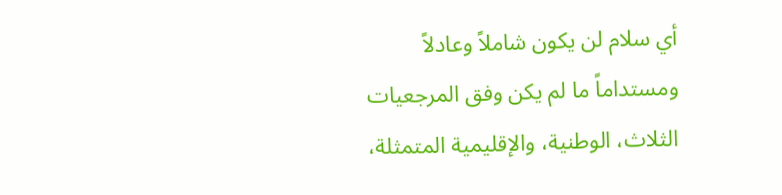أي سلام لن يكون شاملاً وعادلاً ومستداماً ما لم يكن وفق المرجعيات الثلاث، الوطنية، والإقليمية المتمثلة،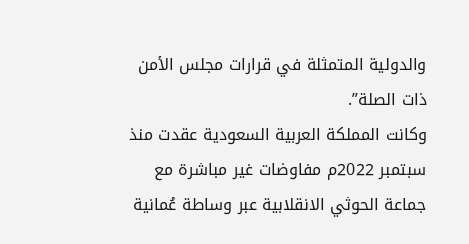والدولية المتمثلة في قرارات مجلس الأمن ذات الصلة”.
وكانت المملكة العربية السعودية عقدت منذ سبتمبر 2022م مفاوضات غير مباشرة مع جماعة الحوثي الانقلابية عبر وساطة عُمانية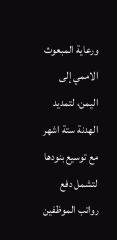ورعاية المبعوث الاممي إلى اليمن، لتمديد الهدنة ستة اشهر مع توسيع بنودها لتشمل دفع رواتب الموظفين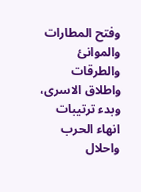وفتح المطارات والموانئ والطرقات واطلاق الاسرى، وبدء ترتيبات انهاء الحرب واحلال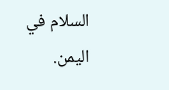السلام في اليمن.